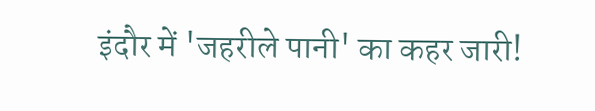इंदौर में 'जहरीले पानी' का कहर जारी!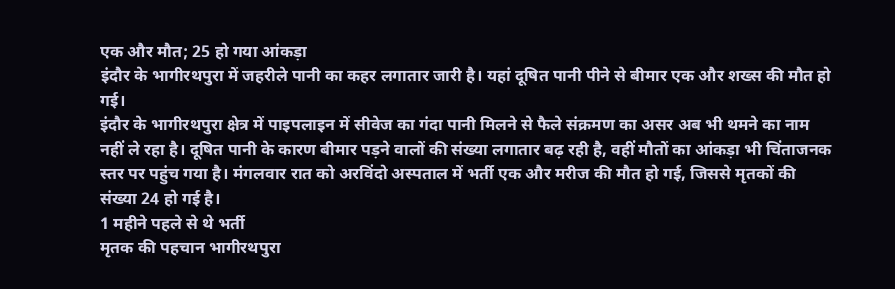एक और मौत; 25 हो गया आंकड़ा
इंदौर के भागीरथपुरा में जहरीले पानी का कहर लगातार जारी है। यहां दूषित पानी पीने से बीमार एक और शख्स की मौत हो गई।
इंदौर के भागीरथपुरा क्षेत्र में पाइपलाइन में सीवेज का गंदा पानी मिलने से फैले संक्रमण का असर अब भी थमने का नाम नहीं ले रहा है। दूषित पानी के कारण बीमार पड़ने वालों की संख्या लगातार बढ़ रही है, वहीं मौतों का आंकड़ा भी चिंताजनक स्तर पर पहुंच गया है। मंगलवार रात को अरविंदो अस्पताल में भर्ती एक और मरीज की मौत हो गई, जिससे मृतकों की संख्या 24 हो गई है।
1 महीने पहले से थे भर्ती
मृतक की पहचान भागीरथपुरा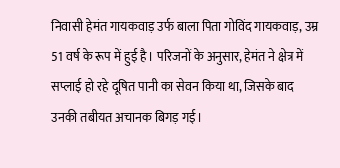निवासी हेमंत गायकवाड़ उर्फ बाला पिता गोविंद गायकवाड़, उम्र 51 वर्ष के रूप में हुई है। परिजनों के अनुसार, हेमंत ने क्षेत्र में सप्लाई हो रहे दूषित पानी का सेवन किया था, जिसके बाद उनकी तबीयत अचानक बिगड़ गई।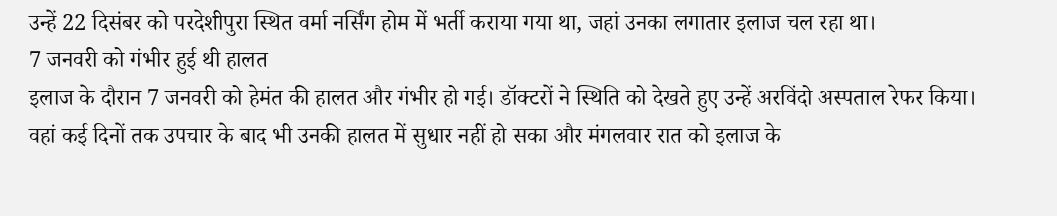उन्हें 22 दिसंबर को परदेशीपुरा स्थित वर्मा नर्सिंग होम में भर्ती कराया गया था, जहां उनका लगातार इलाज चल रहा था।
7 जनवरी को गंभीर हुई थी हालत
इलाज के दौरान 7 जनवरी को हेमंत की हालत और गंभीर हो गई। डॉक्टरों ने स्थिति को देखते हुए उन्हें अरविंदो अस्पताल रेफर किया। वहां कई दिनों तक उपचार के बाद भी उनकी हालत में सुधार नहीं हो सका और मंगलवार रात को इलाज के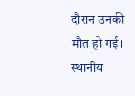दौरान उनकी मौत हो गई। स्थानीय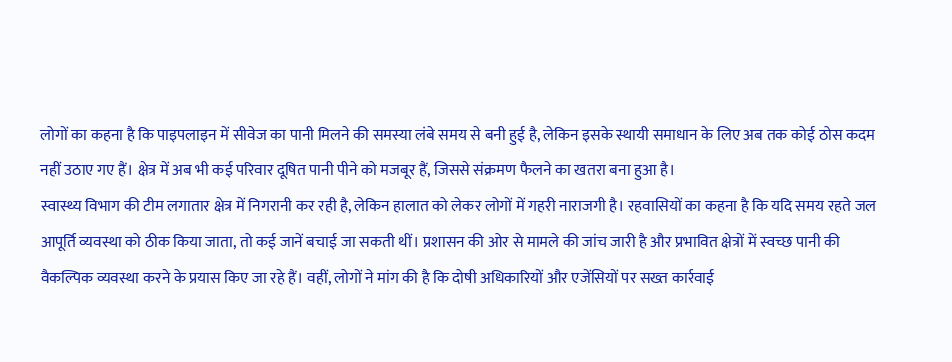लोगों का कहना है कि पाइपलाइन में सीवेज का पानी मिलने की समस्या लंबे समय से बनी हुई है, लेकिन इसके स्थायी समाधान के लिए अब तक कोई ठोस कदम नहीं उठाए गए हैं। क्षेत्र में अब भी कई परिवार दूषित पानी पीने को मजबूर हैं, जिससे संक्रमण फैलने का खतरा बना हुआ है।
स्वास्थ्य विभाग की टीम लगातार क्षेत्र में निगरानी कर रही है, लेकिन हालात को लेकर लोगों में गहरी नाराजगी है। रहवासियों का कहना है कि यदि समय रहते जल आपूर्ति व्यवस्था को ठीक किया जाता, तो कई जानें बचाई जा सकती थीं। प्रशासन की ओर से मामले की जांच जारी है और प्रभावित क्षेत्रों में स्वच्छ पानी की वैकल्पिक व्यवस्था करने के प्रयास किए जा रहे हैं। वहीं, लोगों ने मांग की है कि दोषी अधिकारियों और एजेंसियों पर सख्त कार्रवाई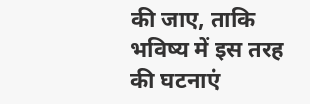की जाए, ताकि भविष्य में इस तरह की घटनाएं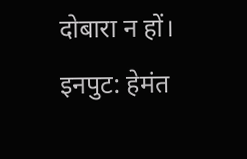दोबारा न हों।
इनपुट: हेमंत